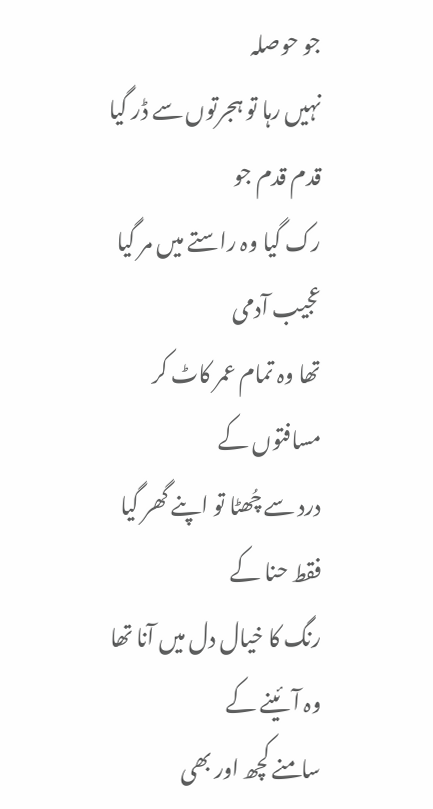جو حوصلہ
نہیں رہا تو ہجرتوں سے ڈر گیا
قدم قدم جو
رک گیا وہ راستے میں مر گیا
عجیب آدمی
تھا وہ تمام عمر کاٹ کر
مسافتوں کے
درد سے چُھٹا تو اپنے گھر گیا
فقط حنا کے
رنگ کا خیال دل میں آنا تھا
وہ آئینے کے
سامنے کچھ اور بھی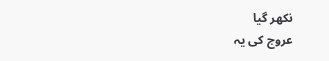نکھر گیا
عروج کی یہ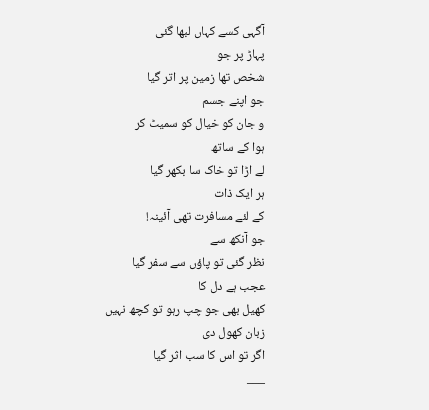آگہی کسے کہاں لبھا گئی
پہاڑ پر جو
شخص تھا زمین پر اتر گیا
جو اپنے جسم
و جان کو خیال کو سمیٹ کر
ہوا کے ساتھ
لے اڑا تو خاک سا بکھر گیا
ہر ایک ذات
کے لئے مسافرت تھی آئینہ!
جو آنکھ سے
نظر گئی تو پاؤں سے سفر گیا
عجب ہے دل کا
کھیل بھی جو چپ رہو تو کچھ نہیں
زبان کھول دی
اگر تو اس کا سب اثر گیا
___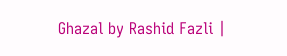Ghazal by Rashid Fazli |